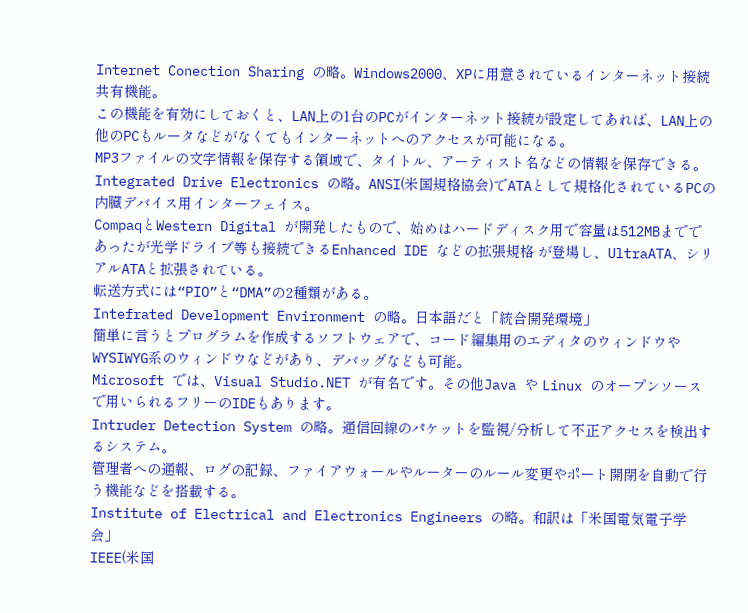Internet Conection Sharing の略。Windows2000、XPに用意されているインターネット接続共有機能。
この機能を有効にしておくと、LAN上の1台のPCがインターネット接続が設定してあれば、LAN上の他のPCもルータなどがなくてもインターネットへのアクセスが可能になる。
MP3ファイルの文字情報を保存する領域で、タイトル、アーティスト名などの情報を保存できる。
Integrated Drive Electronics の略。ANSI(米国規格協会)でATAとして規格化されているPCの内臓デバイス用インターフェイス。
CompaqとWestern Digital が開発したもので、始めはハードディスク用で容量は512MBまでであったが光学ドライブ等も接続できるEnhanced IDE などの拡張規格 が登場し、UltraATA、シリアルATAと拡張されている。
転送方式には“PIO”と“DMA”の2種類がある。
Intefrated Development Environment の略。日本語だと「統合開発環境」
簡単に言うとプログラムを作成するソフトウェアで、コード編集用のエディタのウィンドウやWYSIWYG系のウィンドウなどがあり、デバッグなども可能。
Microsoft では、Visual Studio.NET が有名です。その他Java や Linux のオープンソースで用いられるフリーのIDEもあります。
Intruder Detection System の略。通信回線のパケットを監視/分析して不正アクセスを検出するシステム。
管理者への通報、ログの記録、ファイアウォールやルーターのルール変更やポート開閉を自動で行う機能などを搭載する。
Institute of Electrical and Electronics Engineers の略。和訳は「米国電気電子学会」
IEEE(米国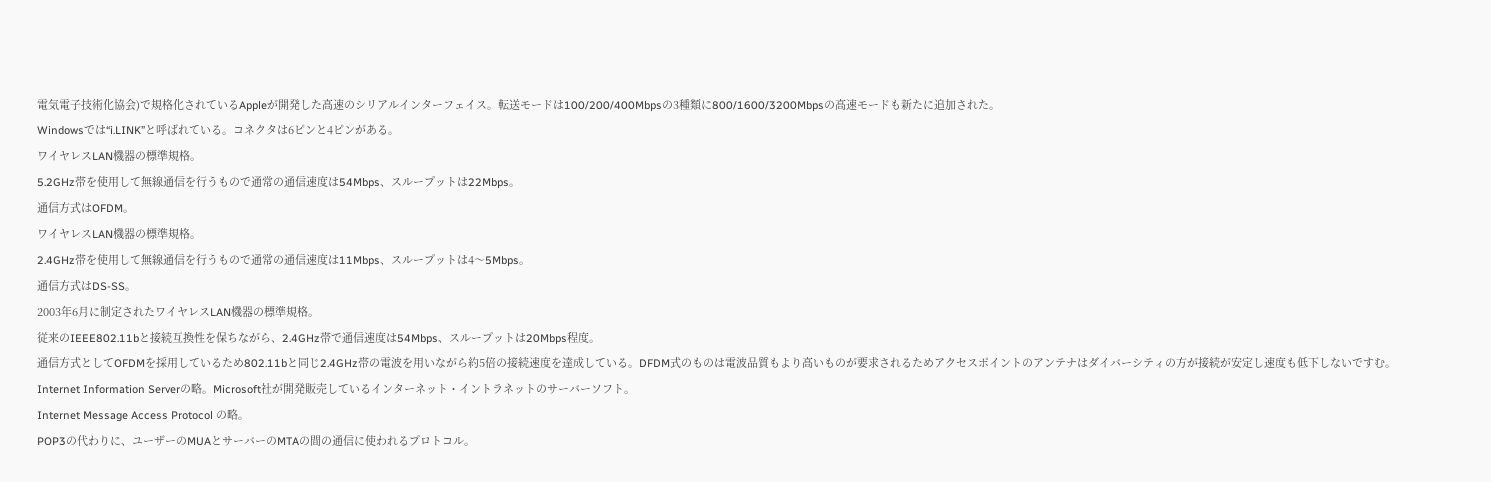電気電子技術化協会)で規格化されているAppleが開発した高速のシリアルインターフェイス。転送モードは100/200/400Mbpsの3種類に800/1600/3200Mbpsの高速モードも新たに追加された。
Windowsでは“i.LINK”と呼ばれている。コネクタは6ピンと4ピンがある。
ワイヤレスLAN機器の標準規格。
5.2GHz帯を使用して無線通信を行うもので通常の通信速度は54Mbps、スループットは22Mbps。
通信方式はOFDM。
ワイヤレスLAN機器の標準規格。
2.4GHz帯を使用して無線通信を行うもので通常の通信速度は11Mbps、スループットは4〜5Mbps。
通信方式はDS-SS。
2003年6月に制定されたワイヤレスLAN機器の標準規格。
従来のIEEE802.11bと接続互換性を保ちながら、2.4GHz帯で通信速度は54Mbps、スループットは20Mbps程度。
通信方式としてOFDMを採用しているため802.11bと同じ2.4GHz帯の電波を用いながら約5倍の接続速度を達成している。DFDM式のものは電波品質もより高いものが要求されるためアクセスポイントのアンテナはダイバーシティの方が接続が安定し速度も低下しないですむ。
Internet Information Serverの略。Microsoft社が開発販売しているインターネット・イントラネットのサーバーソフト。
Internet Message Access Protocol の略。
POP3の代わりに、ユーザーのMUAとサーバーのMTAの間の通信に使われるプロトコル。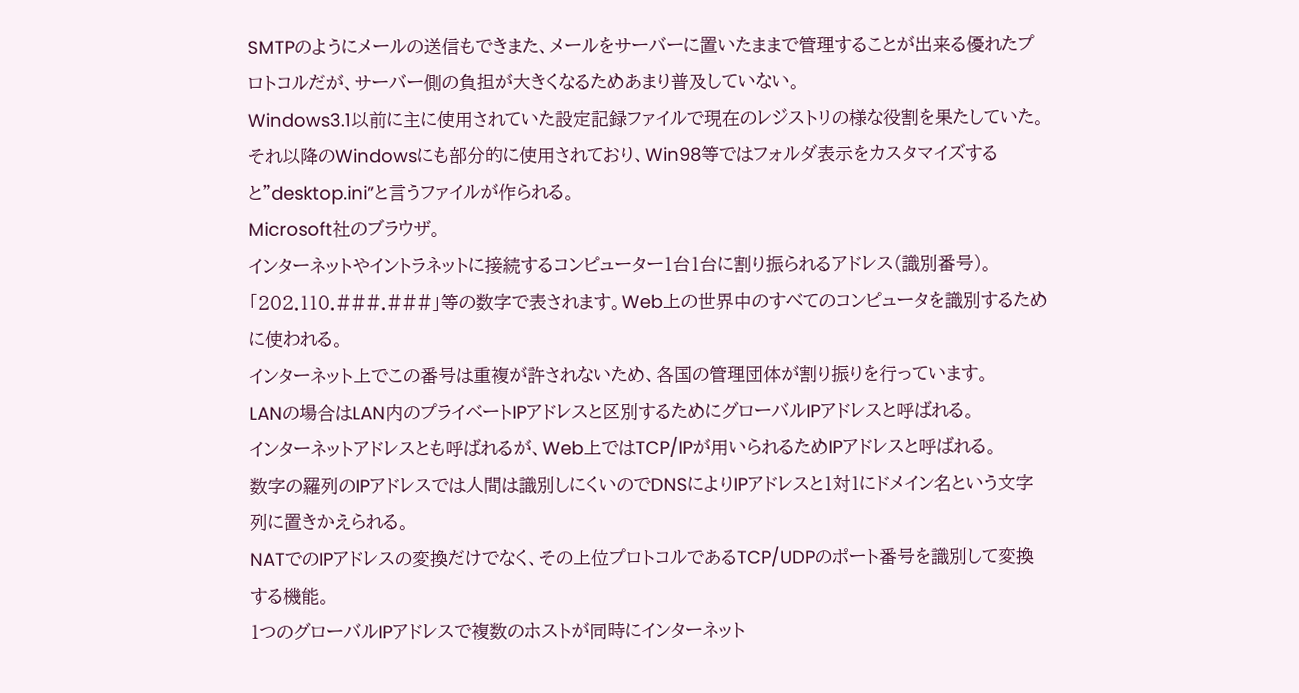SMTPのようにメールの送信もできまた、メールをサーバーに置いたままで管理することが出来る優れたプロトコルだが、サーバー側の負担が大きくなるためあまり普及していない。
Windows3.1以前に主に使用されていた設定記録ファイルで現在のレジストリの様な役割を果たしていた。それ以降のWindowsにも部分的に使用されており、Win98等ではフォルダ表示をカスタマイズすると"desktop.ini”と言うファイルが作られる。
Microsoft社のブラウザ。
インターネットやイントラネットに接続するコンピューター1台1台に割り振られるアドレス(識別番号)。「202.110.###.###」等の数字で表されます。Web上の世界中のすべてのコンピュータを識別するために使われる。
インターネット上でこの番号は重複が許されないため、各国の管理団体が割り振りを行っています。
LANの場合はLAN内のプライベートIPアドレスと区別するためにグローバルIPアドレスと呼ばれる。
インターネットアドレスとも呼ばれるが、Web上ではTCP/IPが用いられるためIPアドレスと呼ばれる。
数字の羅列のIPアドレスでは人間は識別しにくいのでDNSによりIPアドレスと1対1にドメイン名という文字列に置きかえられる。
NATでのIPアドレスの変換だけでなく、その上位プロトコルであるTCP/UDPのポート番号を識別して変換する機能。
1つのグローバルIPアドレスで複数のホストが同時にインターネット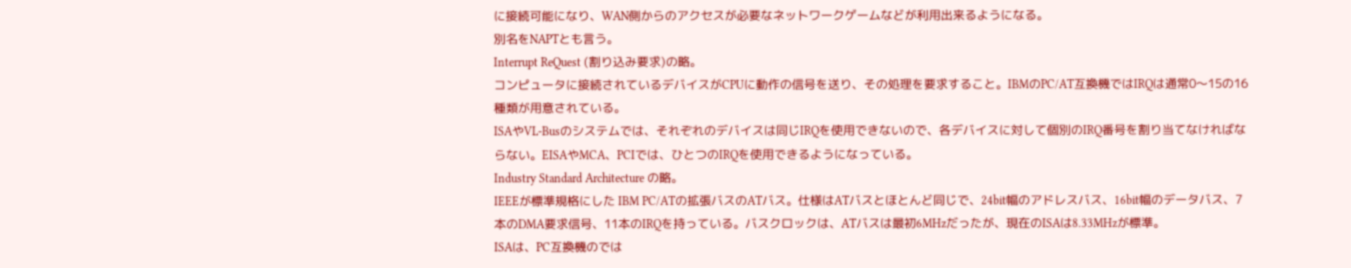に接続可能になり、WAN側からのアクセスが必要なネットワークゲームなどが利用出来るようになる。
別名をNAPTとも言う。
Interrupt ReQuest (割り込み要求)の略。
コンピュータに接続されているデバイスがCPUに動作の信号を送り、その処理を要求すること。IBMのPC/AT互換機ではIRQは通常0〜15の16種類が用意されている。
ISAやVL-Busのシステムでは、それぞれのデバイスは同じIRQを使用できないので、各デバイスに対して個別のIRQ番号を割り当てなければならない。EISAやMCA、PCIでは、ひとつのIRQを使用できるようになっている。
Industry Standard Architecture の略。
IEEEが標準規格にした IBM PC/ATの拡張バスのATバス。仕様はATバスとほとんど同じで、24bit幅のアドレスバス、16bit幅のデータバス、7本のDMA要求信号、11本のIRQを持っている。バスクロックは、ATバスは最初6MHzだったが、現在のISAは8.33MHzが標準。
ISAは、PC互換機のでは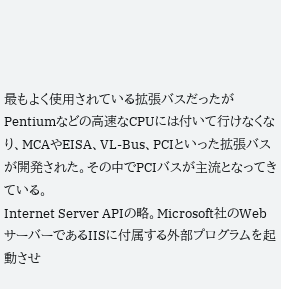最もよく使用されている拡張バスだったがPentiumなどの高速なCPUには付いて行けなくなり、MCAやEISA、VL-Bus、PCIといった拡張バスが開発された。その中でPCIバスが主流となってきている。
Internet Server APIの略。Microsoft社のWebサーバーであるIISに付属する外部プログラムを起動させ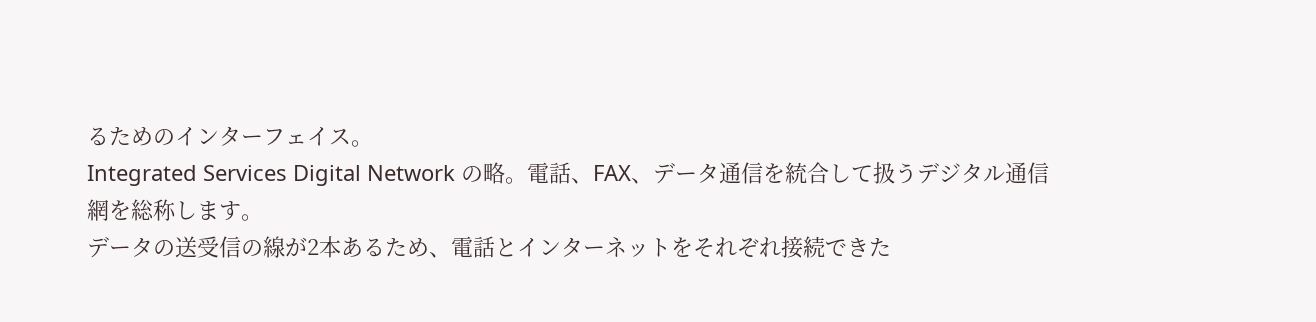るためのインターフェイス。
Integrated Services Digital Network の略。電話、FAX、データ通信を統合して扱うデジタル通信網を総称します。
データの送受信の線が2本あるため、電話とインターネットをそれぞれ接続できた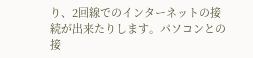り、2回線でのインターネットの接続が出来たりします。パソコンとの接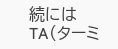続にはTA(ターミ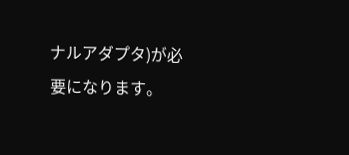ナルアダプタ)が必要になります。